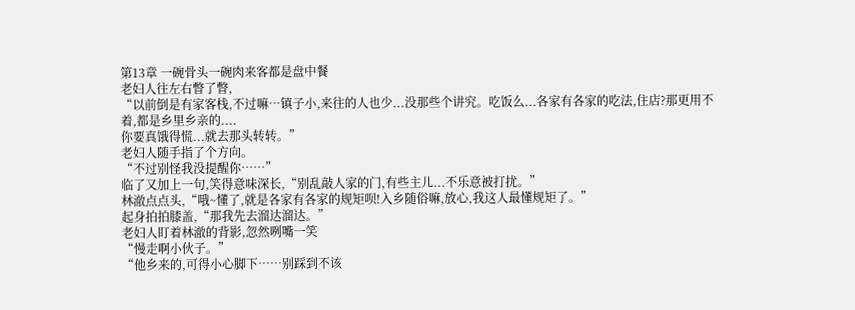第13章 一碗骨头一碗肉来客都是盘中餐
老妇人往左右瞥了瞥,
“以前倒是有家客栈,不过嘛…镇子小,来往的人也少...没那些个讲究。吃饭么...各家有各家的吃法,住店?那更用不着,都是乡里乡亲的....
你要真饿得慌...就去那头转转。”
老妇人随手指了个方向。
“不过别怪我没提醒你……”
临了又加上一句,笑得意味深长,“别乱敲人家的门,有些主儿...不乐意被打扰。”
林澈点点头,“哦~懂了,就是各家有各家的规矩呗!入乡随俗嘛,放心,我这人最懂规矩了。”
起身拍拍膝盖,“那我先去溜达溜达。”
老妇人盯着林澈的背影,忽然咧嘴一笑
“慢走啊小伙子。”
“他乡来的,可得小心脚下……别踩到不该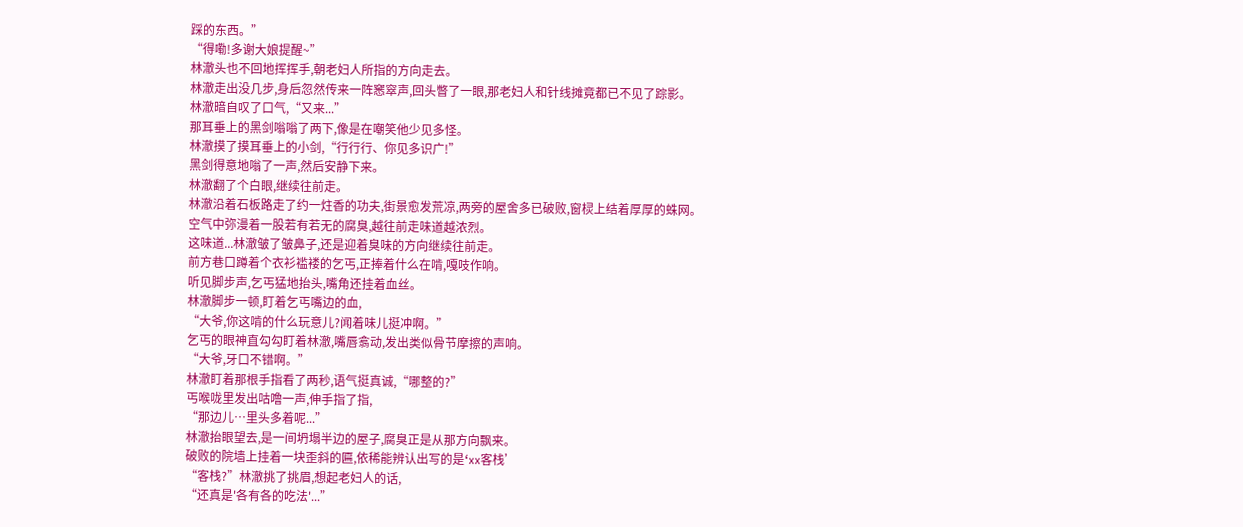踩的东西。”
“得嘞!多谢大娘提醒~”
林澈头也不回地挥挥手,朝老妇人所指的方向走去。
林澈走出没几步,身后忽然传来一阵窸窣声,回头瞥了一眼,那老妇人和针线摊竟都已不见了踪影。
林澈暗自叹了口气,“又来...”
那耳垂上的黑剑嗡嗡了两下,像是在嘲笑他少见多怪。
林澈摸了摸耳垂上的小剑,“行行行、你见多识广!”
黑剑得意地嗡了一声,然后安静下来。
林澈翻了个白眼,继续往前走。
林澈沿着石板路走了约一炷香的功夫,街景愈发荒凉,两旁的屋舍多已破败,窗棂上结着厚厚的蛛网。
空气中弥漫着一股若有若无的腐臭,越往前走味道越浓烈。
这味道...林澈皱了皱鼻子,还是迎着臭味的方向继续往前走。
前方巷口蹲着个衣衫褴褛的乞丐,正捧着什么在啃,嘎吱作响。
听见脚步声,乞丐猛地抬头,嘴角还挂着血丝。
林澈脚步一顿,盯着乞丐嘴边的血,
“大爷,你这啃的什么玩意儿?闻着味儿挺冲啊。”
乞丐的眼神直勾勾盯着林澈,嘴唇翕动,发出类似骨节摩擦的声响。
“大爷,牙口不错啊。”
林澈盯着那根手指看了两秒,语气挺真诚,“哪整的?”
丐喉咙里发出咕噜一声,伸手指了指,
“那边儿…里头多着呢...”
林澈抬眼望去,是一间坍塌半边的屋子,腐臭正是从那方向飘来。
破败的院墙上挂着一块歪斜的匾,依稀能辨认出写的是‘xx客栈’
“客栈?”林澈挑了挑眉,想起老妇人的话,
“还真是'各有各的吃法'...”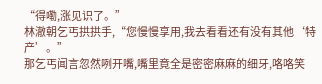“得嘞,涨见识了。”
林澈朝乞丐拱拱手,“您慢慢享用,我去看看还有没有其他‘特产’。”
那乞丐闻言忽然咧开嘴,嘴里竟全是密密麻麻的细牙,咯咯笑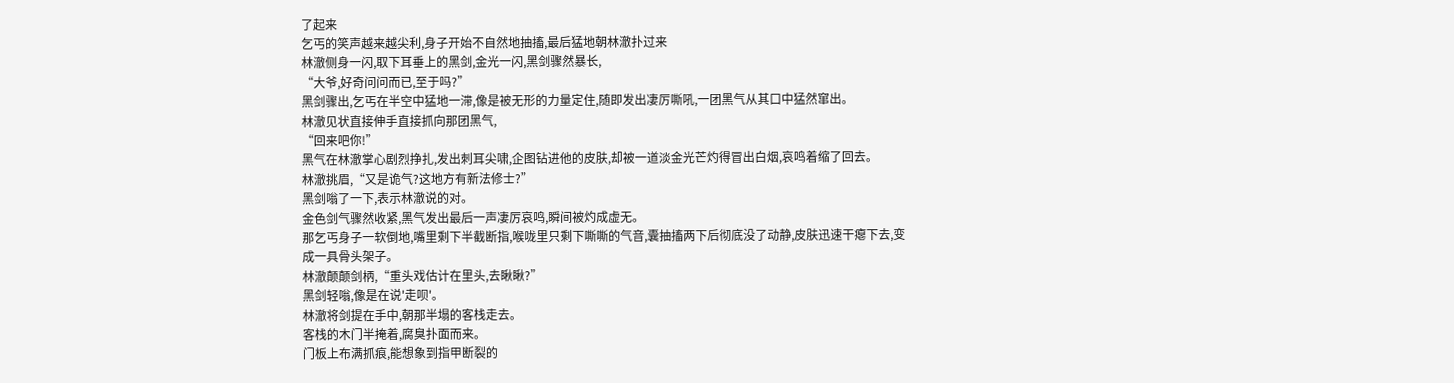了起来
乞丐的笑声越来越尖利,身子开始不自然地抽搐,最后猛地朝林澈扑过来
林澈侧身一闪,取下耳垂上的黑剑,金光一闪,黑剑骤然暴长,
“大爷,好奇问问而已,至于吗?”
黑剑骤出,乞丐在半空中猛地一滞,像是被无形的力量定住,随即发出凄厉嘶吼,一团黑气从其口中猛然窜出。
林澈见状直接伸手直接抓向那团黑气,
“回来吧你!”
黑气在林澈掌心剧烈挣扎,发出刺耳尖啸,企图钻进他的皮肤,却被一道淡金光芒灼得冒出白烟,哀鸣着缩了回去。
林澈挑眉,“又是诡气?这地方有新法修士?”
黑剑嗡了一下,表示林澈说的对。
金色剑气骤然收紧,黑气发出最后一声凄厉哀鸣,瞬间被灼成虚无。
那乞丐身子一软倒地,嘴里剩下半截断指,喉咙里只剩下嘶嘶的气音,囊抽搐两下后彻底没了动静,皮肤迅速干瘪下去,变成一具骨头架子。
林澈颠颠剑柄,“重头戏估计在里头,去瞅瞅?”
黑剑轻嗡,像是在说'走呗'。
林澈将剑提在手中,朝那半塌的客栈走去。
客栈的木门半掩着,腐臭扑面而来。
门板上布满抓痕,能想象到指甲断裂的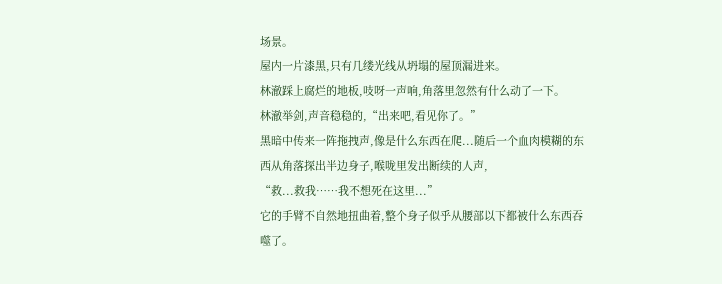场景。
屋内一片漆黑,只有几缕光线从坍塌的屋顶漏进来。
林澈踩上腐烂的地板,吱呀一声响,角落里忽然有什么动了一下。
林澈举剑,声音稳稳的,“出来吧,看见你了。”
黑暗中传来一阵拖拽声,像是什么东西在爬...随后一个血肉模糊的东西从角落探出半边身子,喉咙里发出断续的人声,
“救...救我……我不想死在这里...”
它的手臂不自然地扭曲着,整个身子似乎从腰部以下都被什么东西吞噬了。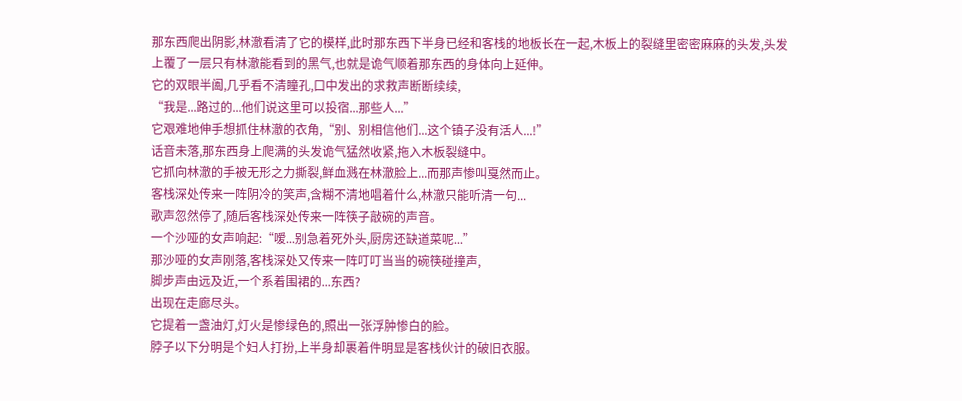那东西爬出阴影,林澈看清了它的模样,此时那东西下半身已经和客栈的地板长在一起,木板上的裂缝里密密麻麻的头发,头发上覆了一层只有林澈能看到的黑气,也就是诡气顺着那东西的身体向上延伸。
它的双眼半阖,几乎看不清瞳孔,口中发出的求救声断断续续,
“我是...路过的...他们说这里可以投宿...那些人...”
它艰难地伸手想抓住林澈的衣角,“别、别相信他们...这个镇子没有活人...!”
话音未落,那东西身上爬满的头发诡气猛然收紧,拖入木板裂缝中。
它抓向林澈的手被无形之力撕裂,鲜血溅在林澈脸上...而那声惨叫戛然而止。
客栈深处传来一阵阴冷的笑声,含糊不清地唱着什么,林澈只能听清一句...
歌声忽然停了,随后客栈深处传来一阵筷子敲碗的声音。
一个沙哑的女声响起:“嗳...别急着死外头,厨房还缺道菜呢...”
那沙哑的女声刚落,客栈深处又传来一阵叮叮当当的碗筷碰撞声,
脚步声由远及近,一个系着围裙的...东西?
出现在走廊尽头。
它提着一盏油灯,灯火是惨绿色的,照出一张浮肿惨白的脸。
脖子以下分明是个妇人打扮,上半身却裹着件明显是客栈伙计的破旧衣服。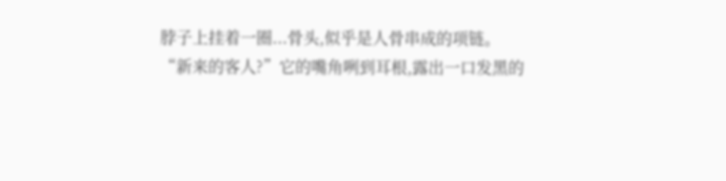脖子上挂着一圈...骨头,似乎是人骨串成的项链。
“新来的客人?”它的嘴角咧到耳根,露出一口发黑的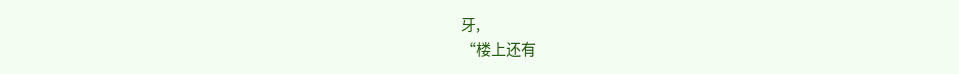牙,
“楼上还有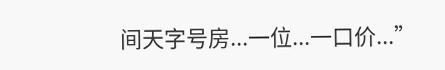间天字号房...一位...一口价...”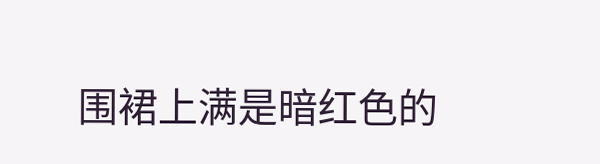围裙上满是暗红色的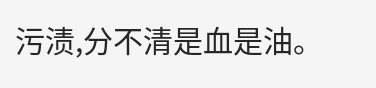污渍,分不清是血是油。